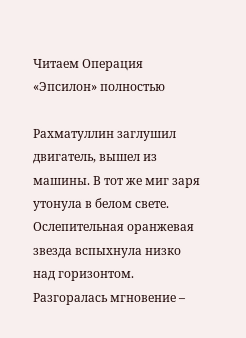Читаем Операция «Эпсилон» полностью

Рахматуллин заглушил двигатель, вышел из машины. В тот же миг заря утонула в белом свете. Ослепительная оранжевая звезда вспыхнула низко над горизонтом. Разгоралась мгновение –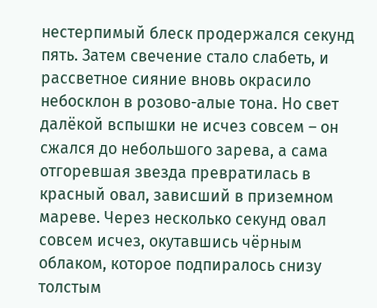нестерпимый блеск продержался секунд пять. Затем свечение стало слабеть, и рассветное сияние вновь окрасило небосклон в розово-алые тона. Но свет далёкой вспышки не исчез совсем – он сжался до небольшого зарева, а сама отгоревшая звезда превратилась в красный овал, зависший в приземном мареве. Через несколько секунд овал совсем исчез, окутавшись чёрным облаком, которое подпиралось снизу толстым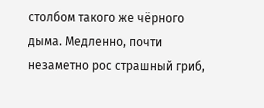столбом такого же чёрного дыма. Медленно, почти незаметно рос страшный гриб,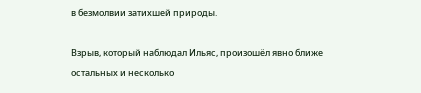в безмолвии затихшей природы.

Взрыв, который наблюдал Ильяс, произошёл явно ближе остальных и несколько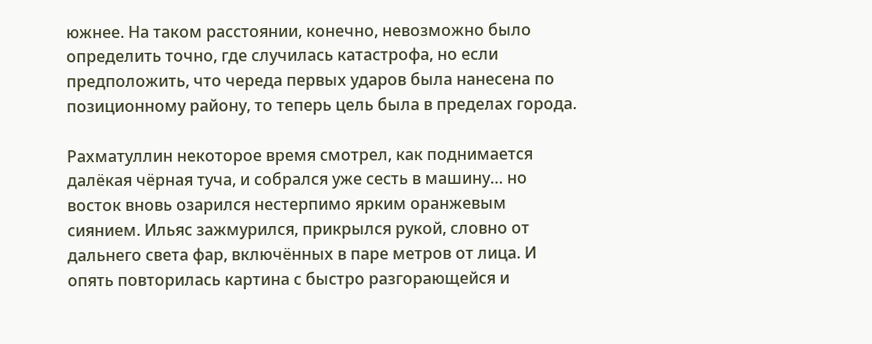южнее. На таком расстоянии, конечно, невозможно было определить точно, где случилась катастрофа, но если предположить, что череда первых ударов была нанесена по позиционному району, то теперь цель была в пределах города.

Рахматуллин некоторое время смотрел, как поднимается далёкая чёрная туча, и собрался уже сесть в машину… но восток вновь озарился нестерпимо ярким оранжевым сиянием. Ильяс зажмурился, прикрылся рукой, словно от дальнего света фар, включённых в паре метров от лица. И опять повторилась картина с быстро разгорающейся и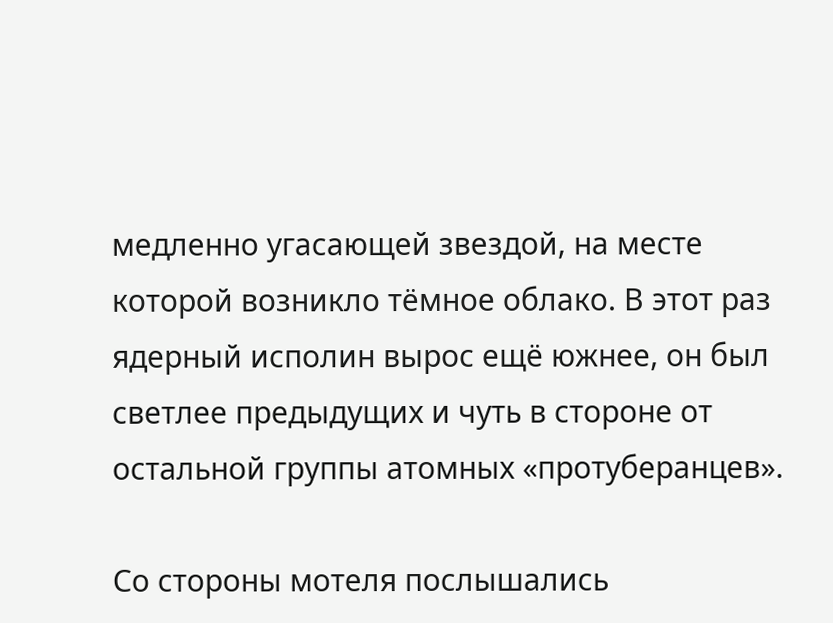медленно угасающей звездой, на месте которой возникло тёмное облако. В этот раз ядерный исполин вырос ещё южнее, он был светлее предыдущих и чуть в стороне от остальной группы атомных «протуберанцев».

Со стороны мотеля послышались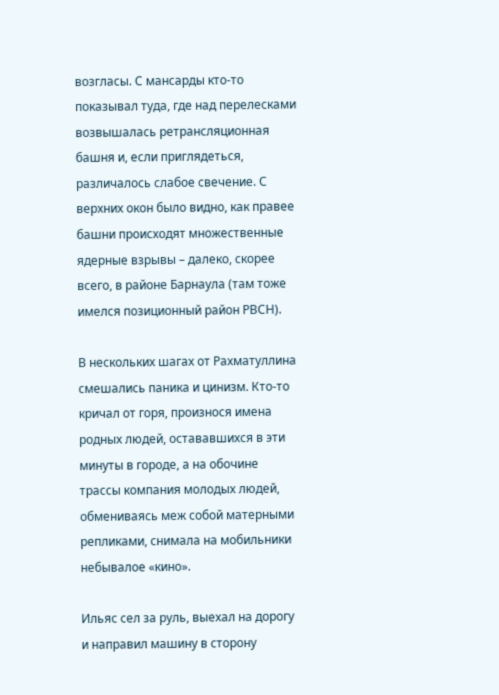возгласы. С мансарды кто-то показывал туда, где над перелесками возвышалась ретрансляционная башня и, если приглядеться, различалось слабое свечение. С верхних окон было видно, как правее башни происходят множественные ядерные взрывы – далеко, скорее всего, в районе Барнаула (там тоже имелся позиционный район РВСН).

В нескольких шагах от Рахматуллина смешались паника и цинизм. Кто-то кричал от горя, произнося имена родных людей, остававшихся в эти минуты в городе, а на обочине трассы компания молодых людей, обмениваясь меж собой матерными репликами, снимала на мобильники небывалое «кино».

Ильяс сел за руль, выехал на дорогу и направил машину в сторону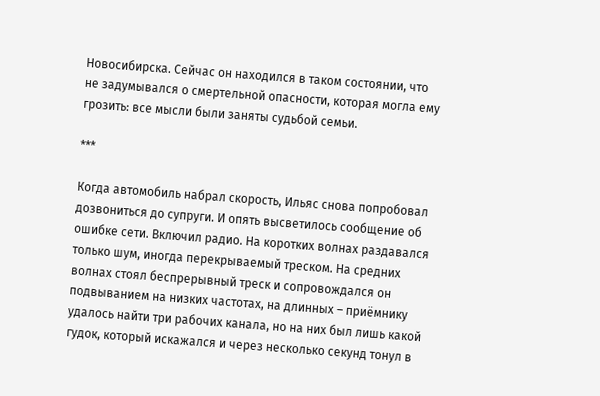Новосибирска. Сейчас он находился в таком состоянии, что не задумывался о смертельной опасности, которая могла ему грозить: все мысли были заняты судьбой семьи.

***

Когда автомобиль набрал скорость, Ильяс снова попробовал дозвониться до супруги. И опять высветилось сообщение об ошибке сети. Включил радио. На коротких волнах раздавался только шум, иногда перекрываемый треском. На средних волнах стоял беспрерывный треск и сопровождался он подвыванием на низких частотах, на длинных – приёмнику удалось найти три рабочих канала, но на них был лишь какой гудок, который искажался и через несколько секунд тонул в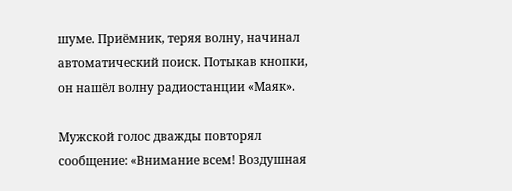шуме. Приёмник, теряя волну, начинал автоматический поиск. Потыкав кнопки, он нашёл волну радиостанции «Маяк».

Мужской голос дважды повторял сообщение: «Внимание всем! Воздушная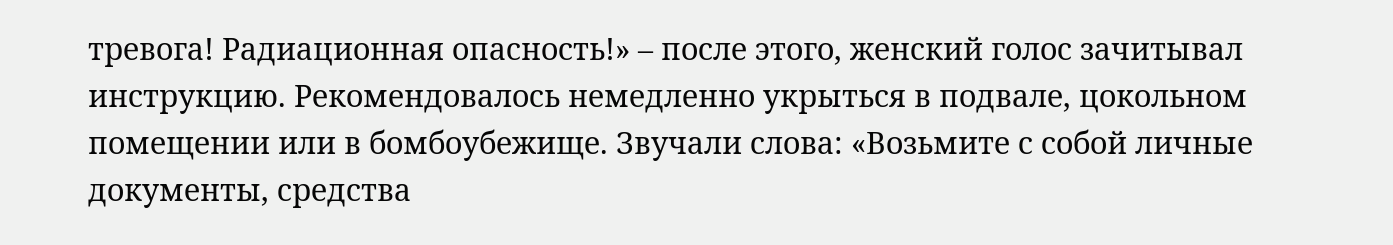тревога! Радиационная опасность!» – после этого, женский голос зачитывал инструкцию. Рекомендовалось немедленно укрыться в подвале, цокольном помещении или в бомбоубежище. Звучали слова: «Возьмите с собой личные документы, средства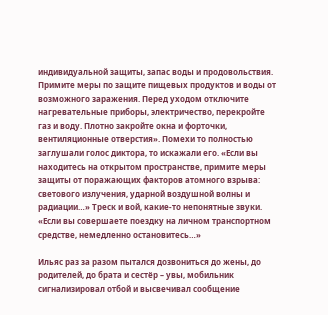индивидуальной защиты, запас воды и продовольствия. Примите меры по защите пищевых продуктов и воды от возможного заражения. Перед уходом отключите нагревательные приборы, электричество, перекройте газ и воду. Плотно закройте окна и форточки, вентиляционные отверстия». Помехи то полностью заглушали голос диктора, то искажали его. «Если вы находитесь на открытом пространстве, примите меры защиты от поражающих факторов атомного взрыва: светового излучения, ударной воздушной волны и радиации…» Треск и вой, какие-то непонятные звуки. «Если вы совершаете поездку на личном транспортном средстве, немедленно остановитесь…»

Ильяс раз за разом пытался дозвониться до жены, до родителей, до брата и сестёр – увы, мобильник сигнализировал отбой и высвечивал сообщение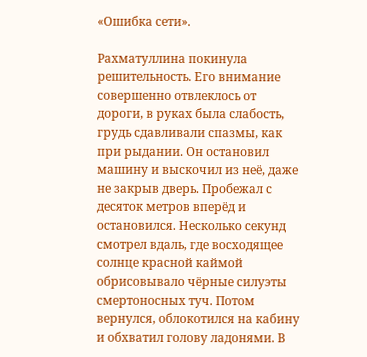«Ошибка сети».

Рахматуллина покинула решительность. Его внимание совершенно отвлеклось от дороги, в руках была слабость, грудь сдавливали спазмы, как при рыдании. Он остановил машину и выскочил из неё, даже не закрыв дверь. Пробежал с десяток метров вперёд и остановился. Несколько секунд смотрел вдаль, где восходящее солнце красной каймой обрисовывало чёрные силуэты смертоносных туч. Потом вернулся, облокотился на кабину и обхватил голову ладонями. В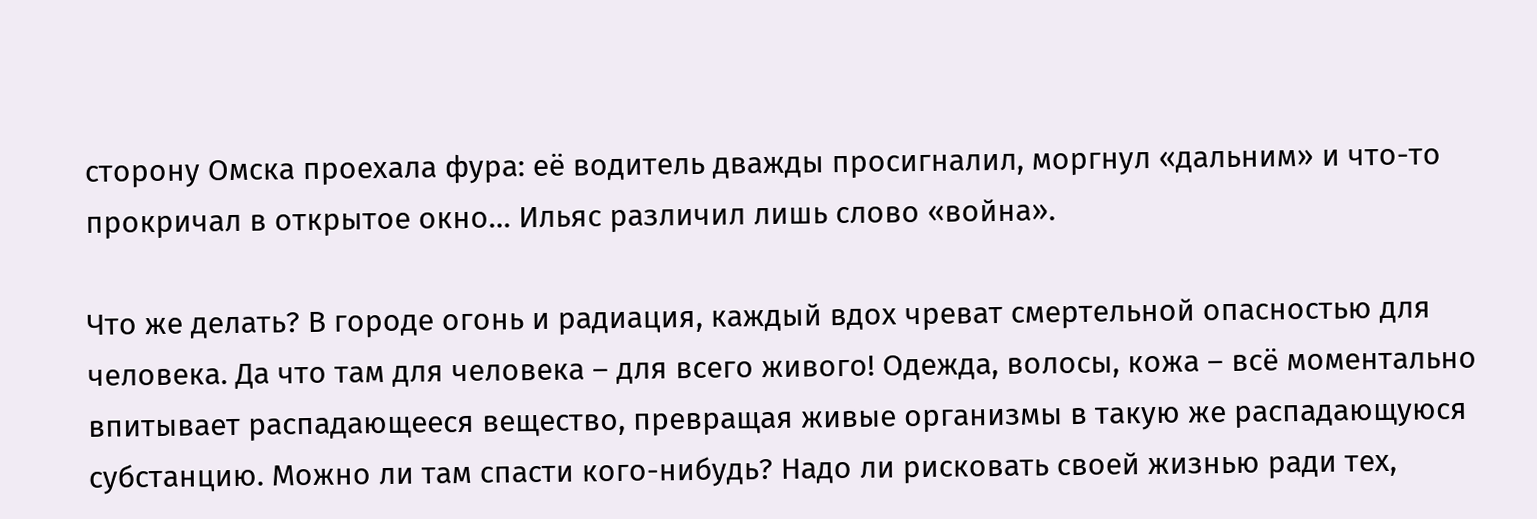сторону Омска проехала фура: её водитель дважды просигналил, моргнул «дальним» и что-то прокричал в открытое окно… Ильяс различил лишь слово «война».

Что же делать? В городе огонь и радиация, каждый вдох чреват смертельной опасностью для человека. Да что там для человека – для всего живого! Одежда, волосы, кожа – всё моментально впитывает распадающееся вещество, превращая живые организмы в такую же распадающуюся субстанцию. Можно ли там спасти кого-нибудь? Надо ли рисковать своей жизнью ради тех,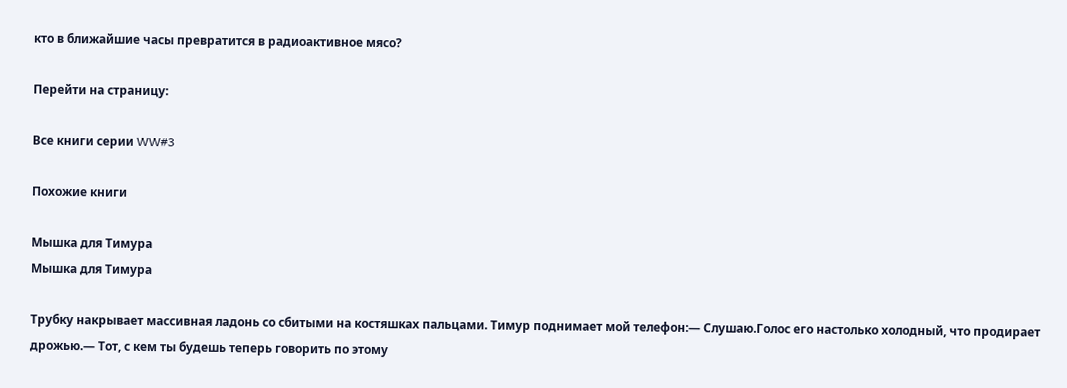кто в ближайшие часы превратится в радиоактивное мясо?

Перейти на страницу:

Все книги серии WW#3

Похожие книги

Мышка для Тимура
Мышка для Тимура

Трубку накрывает массивная ладонь со сбитыми на костяшках пальцами. Тимур поднимает мой телефон:— Слушаю.Голос его настолько холодный, что продирает дрожью.— Тот, с кем ты будешь теперь говорить по этому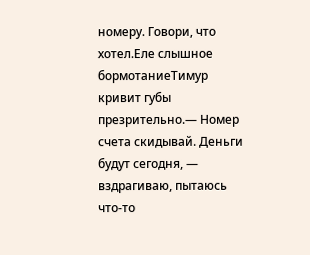номеру. Говори, что хотел.Еле слышное бормотаниеТимур кривит губы презрительно.— Номер счета скидывай. Деньги будут сегодня, — вздрагиваю, пытаюсь что-то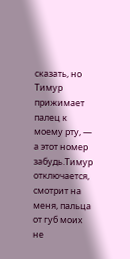сказать, но Тимур прижимает палец к моему рту, — а этот номер забудь.Тимур отключается, смотрит на меня, пальца от губ моих не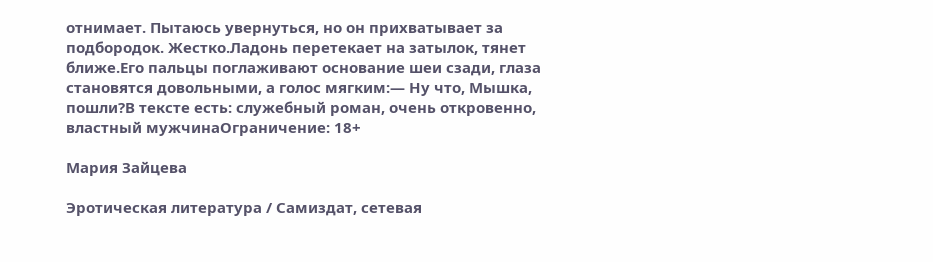отнимает. Пытаюсь увернуться, но он прихватывает за подбородок. Жестко.Ладонь перетекает на затылок, тянет ближе.Его пальцы поглаживают основание шеи сзади, глаза становятся довольными, а голос мягким:— Ну что, Мышка, пошли?В тексте есть: служебный роман, очень откровенно, властный мужчинаОграничение: 18+

Мария Зайцева

Эротическая литература / Самиздат, сетевая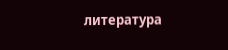литература